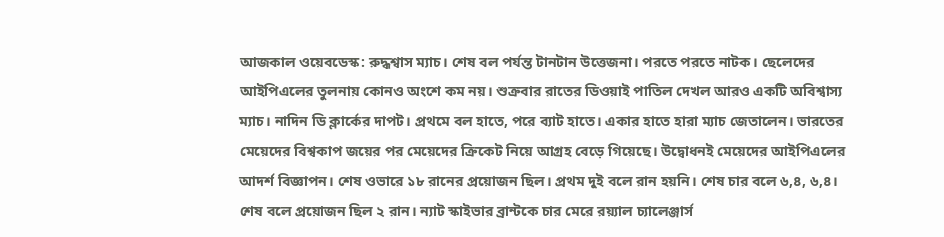আজকাল ওয়েবডেস্ক: রুদ্ধশ্বাস ম্যাচ। শেষ বল পর্যন্ত টানটান উত্তেজনা। পরতে পরতে নাটক। ছেলেদের আইপিএলের তুলনায় কোনও অংশে কম নয়। শুক্রবার রাতের ডিওয়াই পাতিল দেখল আরও একটি অবিশ্বাস্য ম্যাচ। নাদিন ডি ক্লার্কের দাপট। প্রথমে বল হাতে, পরে ব্যাট হাতে। একার হাতে হারা ম্যাচ জেতালেন। ভারতের মেয়েদের বিশ্বকাপ জয়ের পর মেয়েদের ক্রিকেট নিয়ে আগ্রহ বেড়ে গিয়েছে। উদ্বোধনই মেয়েদের আইপিএলের আদর্শ বিজ্ঞাপন। শেষ ওভারে ১৮ রানের প্রয়োজন ছিল। প্রথম দুই বলে রান হয়নি। শেষ চার বলে ৬,৪, ৬,৪। শেষ বলে প্রয়োজন ছিল ২ রান। ন্যাট স্কাইভার ব্রান্টকে চার মেরে রয়্যাল চ্যালেঞ্জার্স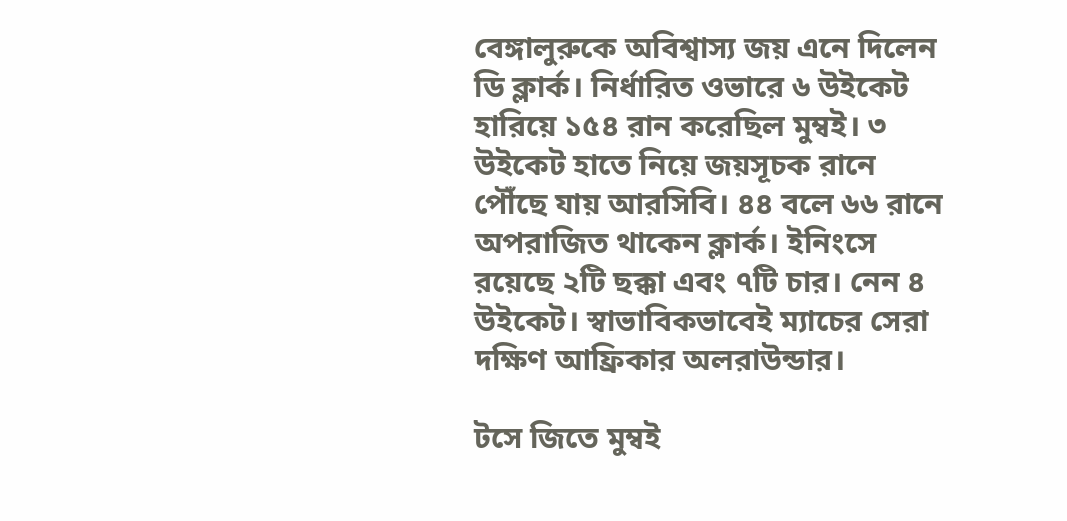বেঙ্গালুরু‌কে অবিশ্বাস্য জয় এনে দিলেন ডি ক্লার্ক। নির্ধারিত ওভারে ৬ উইকেট হারিয়ে ১৫৪ রান করেছিল মুম্বই। ৩ উইকেট হাতে নিয়ে জয়সূচক রানে পৌঁছে যায় আরসিবি। ৪৪ বলে ৬৬ রানে অপরাজিত থাকেন ক্লার্ক। ইনিংসে রয়েছে ২টি ছক্কা এবং ৭টি চার। নেন ৪ উইকেট। স্বাভাবিকভাবেই ম্যাচের সেরা দক্ষিণ আফ্রিকার অলরাউন্ডার।

টসে জিতে মুম্বই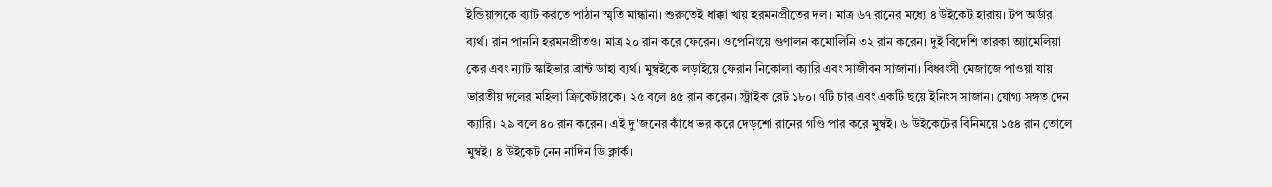ইন্ডিয়ান্সকে ব্যাট করতে পাঠান স্মৃতি মান্ধানা।‌ শুরুতেই ধাক্কা খায় হরমনপ্রীতের দল। মাত্র ৬৭ রানের মধ্যে ৪ উইকেট হারায়। টপ অর্ডার ব্যর্থ। রান পাননি হরমনপ্রীতও। মাত্র ২০ রান করে ফেরেন। ওপেনিংয়ে গুণালন কমোলিনি ৩২ রান করেন। দুই বিদেশি তারকা অ্যামেলিয়া কের এবং ন্যাট স্কাইভার ব্রান্ট ডাহা‌ ব্যর্থ। মুম্বইকে লড়াইয়ে ফেরান নিকোলা ক্যারি এবং সাজীবন সাজানা। বিধ্বংসী মেজাজে পাওয়া যায় ভারতীয় দলের মহিলা ক্রিকেটারকে। ২৫ বলে ৪৫ রান করেন। স্ট্রাইক রেট ১৮০। ৭টি চার এবং একটি ছয়ে ইনিংস সাজান। যোগ্য সঙ্গত দেন ক্যারি। ২৯ বলে ৪০ রান করেন। এই দু'জনের কাঁধে ভর করে দেড়শো রানের গণ্ডি পার করে মুম্বই। ৬ উইকেটের বিনিময়ে ১৫৪ রান তোলে মুম্বই। ৪ উইকেট নেন নাদিন ডি ক্লার্ক।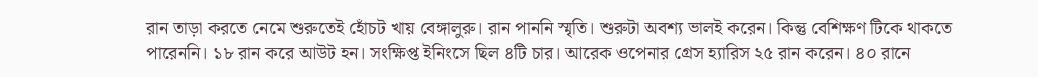রান তাড়া করতে নেমে শুরুতেই হোঁচট খায় বেঙ্গালুরু। রান পাননি স্মৃতি। শুরুটা অবশ্য ভালই করেন। কিন্তু বেশিক্ষণ টিকে থাকতে পারেননি। ১৮ রান করে আউট হন। সংক্ষিপ্ত ইনিংসে ছিল ৪টি চার। আরেক ওপেনার গ্রেস হ্যারিস ২৫ রান করেন। ৪০ রানে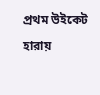প্রথম উইকেট হারায়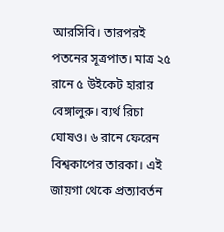আরসিবি। তারপরই পতনের সূত্রপাত। মাত্র ২৫ রানে ৫ উইকেট হারার বেঙ্গালুরু। ব্যর্থ রিচা ঘোষও। ৬ রানে ফেরেন বিশ্বকাপের তারকা। এই জায়গা থেকে প্রত্যাবর্তন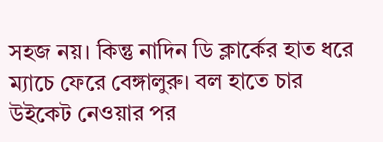সহজ নয়। কিন্তু নাদিন ডি ক্লার্কের হাত ধরে ম্যাচে ফেরে বেঙ্গালুরু। বল হাতে চার উইকেট নেওয়ার পর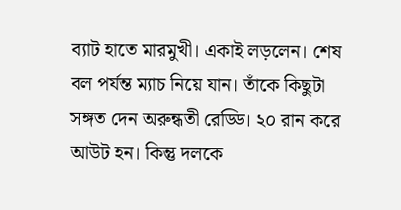ব্যাট হাতে মারমুখী। একাই লড়লেন। শেষ বল পর্যন্ত ম্যাচ নিয়ে যান। তাঁকে কিছুটা সঙ্গত দেন অরুন্ধতী রেড্ডি। ২০ রান করে আউট হন। কিন্তু দলকে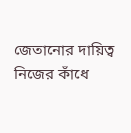জেতানোর দায়িত্ব নিজের কাঁধে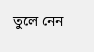তুলে নেন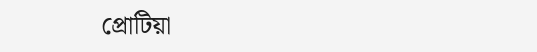প্রোটিয়া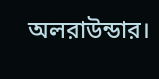অলরাউন্ডার।